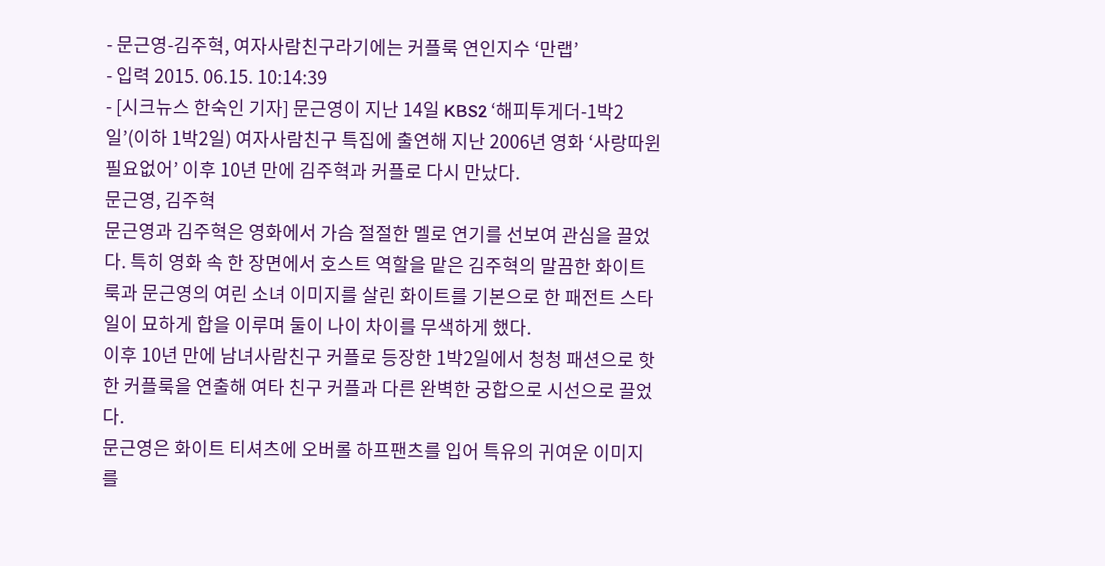- 문근영-김주혁, 여자사람친구라기에는 커플룩 연인지수 ‘만랩’
- 입력 2015. 06.15. 10:14:39
- [시크뉴스 한숙인 기자] 문근영이 지난 14일 KBS2 ‘해피투게더-1박2일’(이하 1박2일) 여자사람친구 특집에 출연해 지난 2006년 영화 ‘사랑따윈 필요없어’ 이후 10년 만에 김주혁과 커플로 다시 만났다.
문근영, 김주혁
문근영과 김주혁은 영화에서 가슴 절절한 멜로 연기를 선보여 관심을 끌었다. 특히 영화 속 한 장면에서 호스트 역할을 맡은 김주혁의 말끔한 화이트 룩과 문근영의 여린 소녀 이미지를 살린 화이트를 기본으로 한 패전트 스타일이 묘하게 합을 이루며 둘이 나이 차이를 무색하게 했다.
이후 10년 만에 남녀사람친구 커플로 등장한 1박2일에서 청청 패션으로 핫한 커플룩을 연출해 여타 친구 커플과 다른 완벽한 궁합으로 시선으로 끌었다.
문근영은 화이트 티셔츠에 오버롤 하프팬츠를 입어 특유의 귀여운 이미지를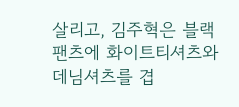살리고, 김주혁은 블랙팬츠에 화이트티셔츠와 데님셔츠를 겹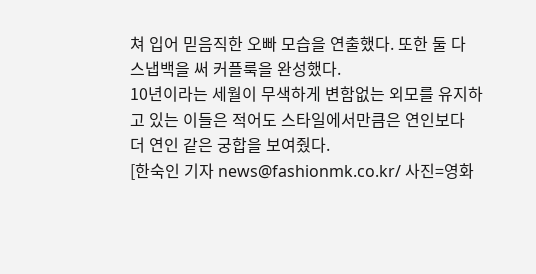쳐 입어 믿음직한 오빠 모습을 연출했다. 또한 둘 다 스냅백을 써 커플룩을 완성했다.
10년이라는 세월이 무색하게 변함없는 외모를 유지하고 있는 이들은 적어도 스타일에서만큼은 연인보다 더 연인 같은 궁합을 보여줬다.
[한숙인 기자 news@fashionmk.co.kr/ 사진=영화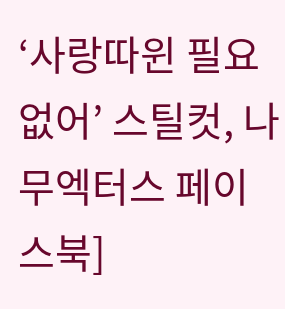‘사랑따윈 필요없어’ 스틸컷, 나무엑터스 페이스북]